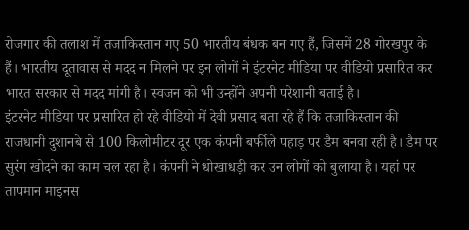रोजगार की तलाश में तजाकिस्तान गए 50 भारतीय बंधक बन गए हैं, जिसमें 28 गोरखपुर के हैं। भारतीय दूतावास से मदद न मिलने पर इन लोगों ने इंटरनेट मीडिया पर वीडियो प्रसारित कर भारत सरकार से मदद मांगी है। स्वजन को भी उन्होंने अपनी परेशानी बताई है।
इंटरनेट मीडिया पर प्रसारित हो रहे वीडियो में देवी प्रसाद बता रहे हैं कि तजाकिस्तान की राजधानी दुशानबे से 100 किलोमीटर दूर एक कंपनी बर्फीले पहाड़ पर डैम बनवा रही है। डैम पर सुरंग खोदने का काम चल रहा है। कंपनी ने धोखाधड़ी कर उन लोगों को बुलाया है। यहां पर तापमान माइनस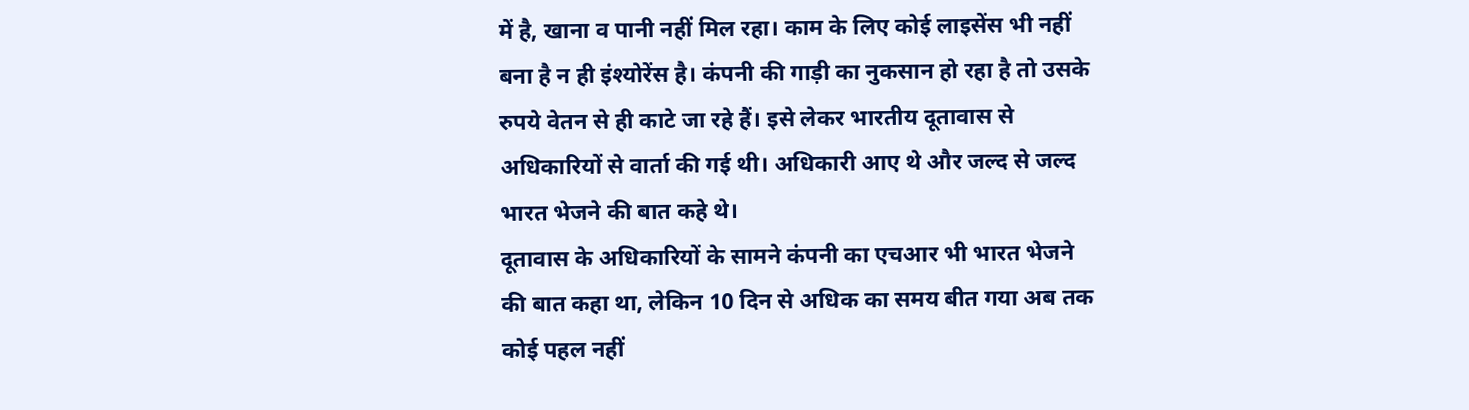में है, खाना व पानी नहीं मिल रहा। काम के लिए कोई लाइसेंस भी नहीं बना है न ही इंश्योरेंस है। कंपनी की गाड़ी का नुकसान हो रहा है तो उसके रुपये वेतन से ही काटे जा रहे हैं। इसे लेकर भारतीय दूतावास से अधिकारियों से वार्ता की गई थी। अधिकारी आए थे और जल्द से जल्द भारत भेजने की बात कहे थे।
दूतावास के अधिकारियों के सामने कंपनी का एचआर भी भारत भेजने की बात कहा था, लेकिन 10 दिन से अधिक का समय बीत गया अब तक कोई पहल नहीं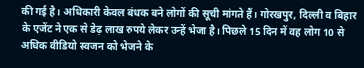की गई है। अधिकारी केवल बंधक बने लोगों की सूची मांगते हैं। गोरखपुर, दिल्ली व बिहार के एजेंट ने एक से डेढ़ लाख रुपये लेकर उन्हें भेजा है। पिछले 15 दिन में वह लोग 10 से अधिक वीडियो स्वजन को भेजने के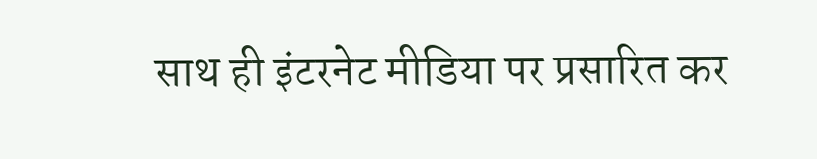साथ ही इंटरनेट मीडिया पर प्रसारित कर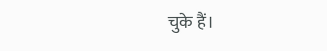चुके हैं।